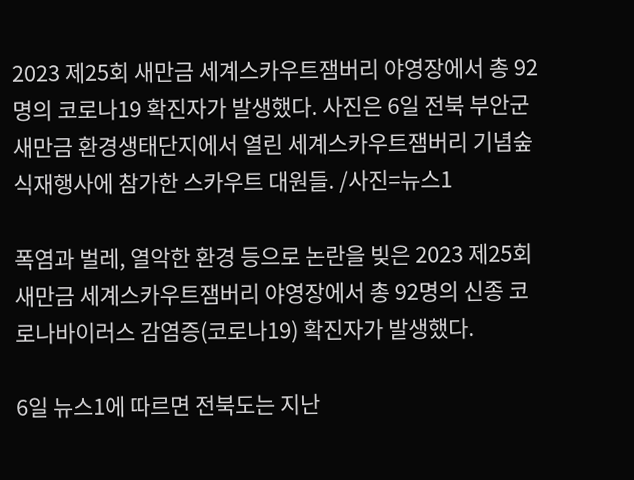2023 제25회 새만금 세계스카우트잼버리 야영장에서 총 92명의 코로나19 확진자가 발생했다. 사진은 6일 전북 부안군 새만금 환경생태단지에서 열린 세계스카우트잼버리 기념숲 식재행사에 참가한 스카우트 대원들. /사진=뉴스1

폭염과 벌레, 열악한 환경 등으로 논란을 빚은 2023 제25회 새만금 세계스카우트잼버리 야영장에서 총 92명의 신종 코로나바이러스 감염증(코로나19) 확진자가 발생했다.

6일 뉴스1에 따르면 전북도는 지난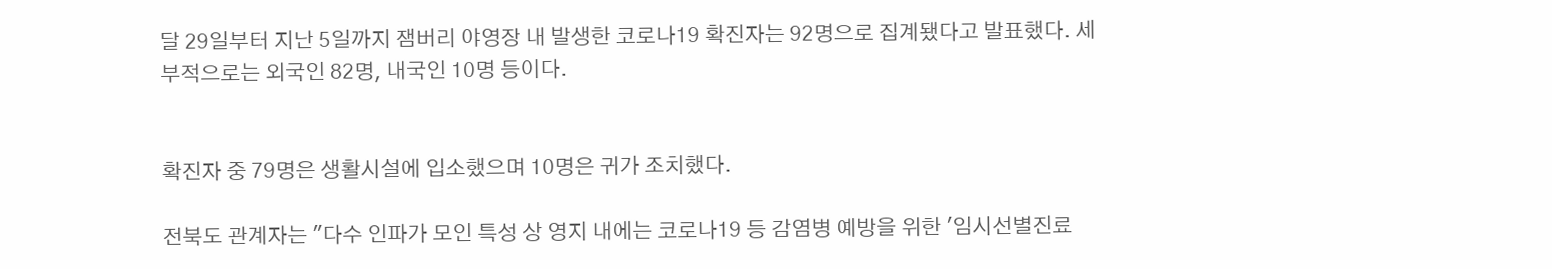달 29일부터 지난 5일까지 잼버리 야영장 내 발생한 코로나19 확진자는 92명으로 집계됐다고 발표했다. 세부적으로는 외국인 82명, 내국인 10명 등이다.


확진자 중 79명은 생활시설에 입소했으며 10명은 귀가 조치했다.

전북도 관계자는 "다수 인파가 모인 특성 상 영지 내에는 코로나19 등 감염병 예방을 위한 '임시선별진료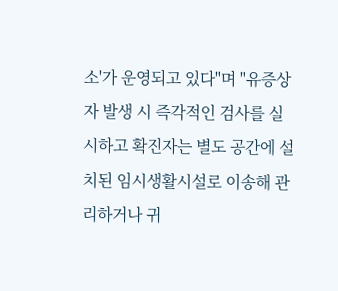소'가 운영되고 있다"며 "유증상자 발생 시 즉각적인 검사를 실시하고 확진자는 별도 공간에 설치된 임시생활시설로 이송해 관리하거나 귀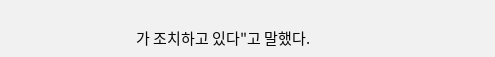가 조치하고 있다"고 말했다.